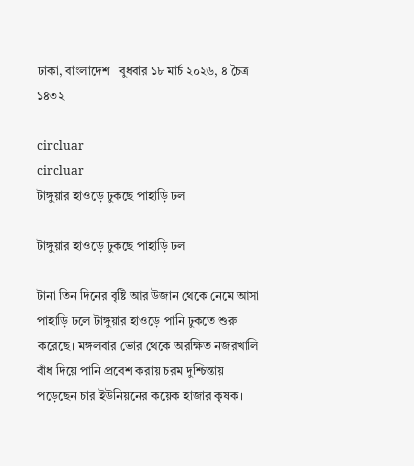ঢাকা, বাংলাদেশ   বুধবার ১৮ মার্চ ২০২৬, ৪ চৈত্র ১৪৩২

circluar
circluar
টাঙ্গুয়ার হাওড়ে ঢুকছে পাহাড়ি ঢল

টাঙ্গুয়ার হাওড়ে ঢুকছে পাহাড়ি ঢল

টানা তিন দিনের বৃষ্টি আর উজান থেকে নেমে আসা পাহাড়ি ঢলে টাঙ্গুয়ার হাওড়ে পানি ঢুকতে শুরু করেছে। মঙ্গলবার ভোর থেকে অরক্ষিত নজরখালি বাঁধ দিয়ে পানি প্রবেশ করায় চরম দুশ্চিন্তায় পড়েছেন চার ইউনিয়নের কয়েক হাজার কৃষক।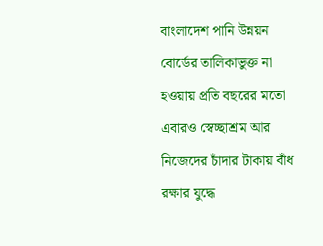বাংলাদেশ পানি উন্নয়ন বোর্ডের তালিকাভুক্ত না হওয়ায় প্রতি বছরের মতো এবারও স্বেচ্ছাশ্রম আর নিজেদের চাঁদার টাকায় বাঁধ রক্ষার যুদ্ধে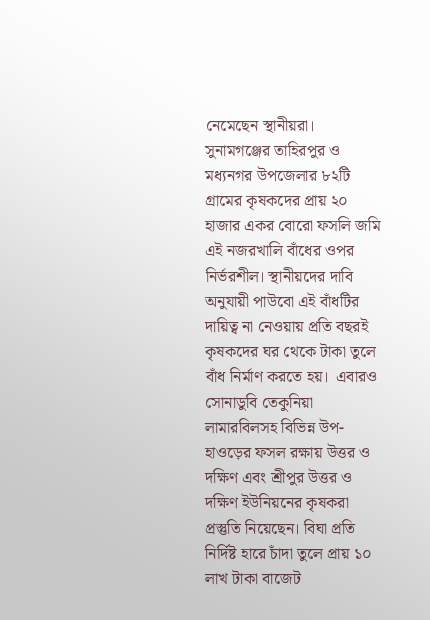নেমেছেন স্থানীয়রা। সুনামগঞ্জের তাহিরপুর ও মধ্যনগর উপজেলার ৮২টি গ্রামের কৃষকদের প্রায় ২০ হাজার একর বোরো ফসলি জমি এই নজরখালি বাঁধের ওপর নির্ভরশীল। স্থানীয়দের দাবি অনুযায়ী পাউবো এই বাঁধটির দায়িত্ব না নেওয়ায় প্রতি বছরই কৃষকদের ঘর থেকে টাকা তুলে বাঁধ নির্মাণ করতে হয়।  এবারও সোনাডুবি তেকুনিয়া লামারবিলসহ বিভিন্ন উপ-হাওড়ের ফসল রক্ষায় উত্তর ও দক্ষিণ এবং শ্রীপুর উত্তর ও দক্ষিণ ইউনিয়নের কৃষকরা প্রস্তুতি নিয়েছেন। বিঘা প্রতি নির্দিষ্ট হারে চাঁদা তুলে প্রায় ১০ লাখ টাকা বাজেট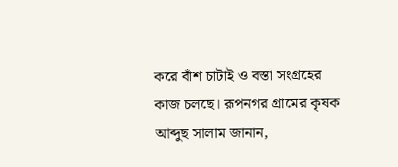করে বাঁশ চাটাই ও বস্তা সংগ্রহের কাজ চলছে। রূপনগর গ্রামের কৃষক আব্দুছ সালাম জানান,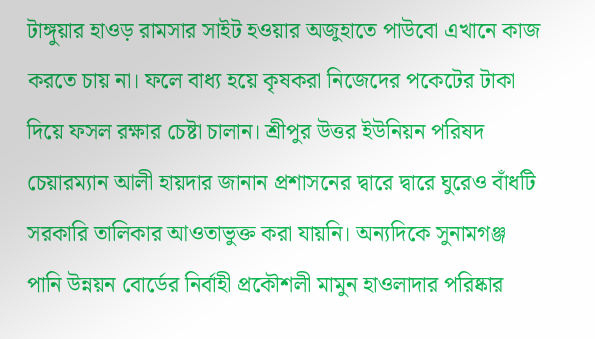টাঙ্গুয়ার হাওড় রামসার সাইট হওয়ার অজুহাতে পাউবো এখানে কাজ করতে চায় না। ফলে বাধ্য হয়ে কৃষকরা নিজেদের পকেটের টাকা দিয়ে ফসল রক্ষার চেষ্টা চালান। শ্রীপুর উত্তর ইউনিয়ন পরিষদ চেয়ারম্যান আলী হায়দার জানান প্রশাসনের দ্বারে দ্বারে ঘুরেও বাঁধটি সরকারি তালিকার আওতাভুক্ত করা যায়নি। অন্যদিকে সুনামগঞ্জ পানি উন্নয়ন বোর্ডের নির্বাহী প্রকৌশলী মামুন হাওলাদার পরিষ্কার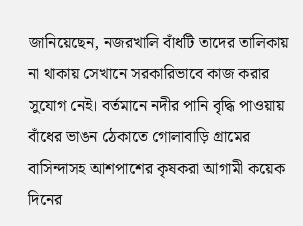জানিয়েছেন, নজরখালি বাঁধটি তাদের তালিকায় না থাকায় সেখানে সরকারিভাবে কাজ করার সুযোগ নেই। বর্তমানে নদীর পানি বৃদ্ধি পাওয়ায় বাঁধের ভাঙন ঠেকাতে গোলাবাড়ি গ্রামের বাসিন্দাসহ আশপাশের কৃষকরা আগামী কয়েক দিনের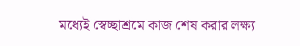মধ্যেই স্বেচ্ছাশ্রমে কাজ শেষ করার লক্ষ্য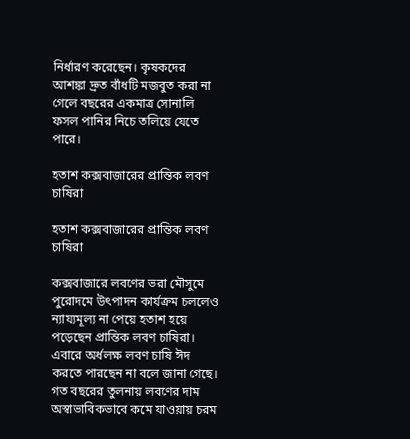নির্ধারণ করেছেন। কৃষকদের আশঙ্কা দ্রুত বাঁধটি মজবুত করা না গেলে বছরের একমাত্র সোনালি ফসল পানির নিচে তলিয়ে যেতে পারে।

হতাশ কক্সবাজারের প্রান্তিক লবণ চাষিরা

হতাশ কক্সবাজারের প্রান্তিক লবণ চাষিরা

কক্সবাজারে লবণের ভরা মৌসুমে পুরোদমে উৎপাদন কার্যক্রম চললেও ন্যায্যমূল্য না পেয়ে হতাশ হয়ে পড়েছেন প্রান্তিক লবণ চাষিরা। এবারে অর্ধলক্ষ লবণ চাষি ঈদ করতে পারছেন না বলে জানা গেছে। গত বছরের তুলনায় লবণের দাম অস্বাভাবিকভাবে কমে যাওয়ায় চরম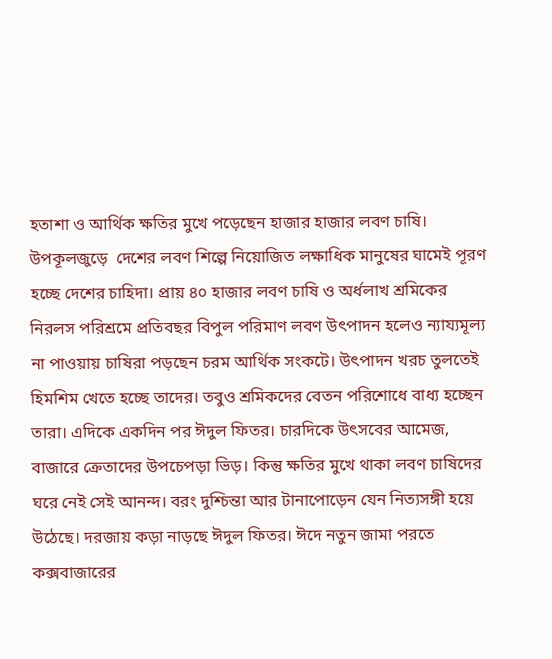হতাশা ও আর্থিক ক্ষতির মুখে পড়েছেন হাজার হাজার লবণ চাষি। উপকূলজুড়ে  দেশের লবণ শিল্পে নিয়োজিত লক্ষাধিক মানুষের ঘামেই পূরণ হচ্ছে দেশের চাহিদা। প্রায় ৪০ হাজার লবণ চাষি ও অর্ধলাখ শ্রমিকের নিরলস পরিশ্রমে প্রতিবছর বিপুল পরিমাণ লবণ উৎপাদন হলেও ন্যায্যমূল্য না পাওয়ায় চাষিরা পড়ছেন চরম আর্থিক সংকটে। উৎপাদন খরচ তুলতেই হিমশিম খেতে হচ্ছে তাদের। তবুও শ্রমিকদের বেতন পরিশোধে বাধ্য হচ্ছেন তারা। এদিকে একদিন পর ঈদুল ফিতর। চারদিকে উৎসবের আমেজ, বাজারে ক্রেতাদের উপচেপড়া ভিড়। কিন্তু ক্ষতির মুখে থাকা লবণ চাষিদের ঘরে নেই সেই আনন্দ। বরং দুশ্চিন্তা আর টানাপোড়েন যেন নিত্যসঙ্গী হয়ে উঠেছে। দরজায় কড়া নাড়ছে ঈদুল ফিতর। ঈদে নতুন জামা পরতে কক্সবাজারের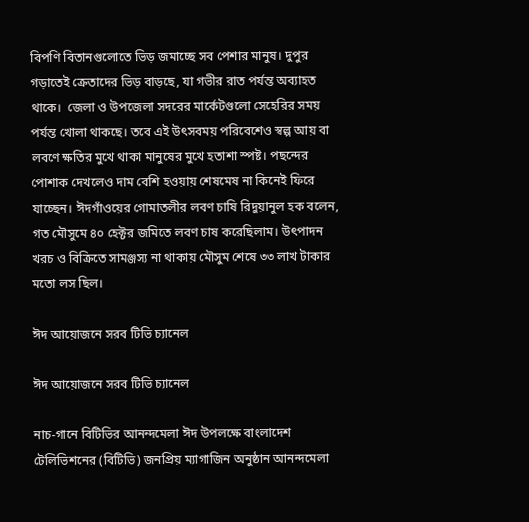বিপণি বিতানগুলোতে ভিড় জমাচ্ছে সব পেশার মানুষ। দুপুর গড়াতেই ক্রেতাদের ভিড় বাড়ছে, যা গভীর রাত পর্যন্ত অব্যাহত থাকে।  জেলা ও উপজেলা সদরের মার্কেটগুলো সেহেরির সময় পর্যন্ত খোলা থাকছে। তবে এই উৎসবময় পরিবেশেও স্বল্প আয় বা লবণে ক্ষতির মুখে থাকা মানুষের মুখে হতাশা স্পষ্ট। পছন্দের পোশাক দেখলেও দাম বেশি হওয়ায় শেষমেষ না কিনেই ফিরে যাচ্ছেন। ঈদগাঁওয়ের গোমাতলীর লবণ চাষি রিদুয়ানুল হক বলেন, গত মৌসুমে ৪০ হেক্টর জমিতে লবণ চাষ করেছিলাম। উৎপাদন খরচ ও বিক্রিতে সামঞ্জস্য না থাকায় মৌসুম শেষে ৩৩ লাখ টাকার মতো লস ছিল।

ঈদ আয়োজনে সরব টিভি চ্যানেল

ঈদ আয়োজনে সরব টিভি চ্যানেল

নাচ-গানে বিটিভির আনন্দমেলা ঈদ উপলক্ষে বাংলাদেশ টেলিভিশনের (বিটিভি) জনপ্রিয় ম্যাগাজিন অনুষ্ঠান আনন্দমেলা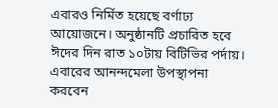এবারও নির্মিত হয়েছে বর্ণাঢ্য আয়োজনে। অনুষ্ঠানটি প্রচারিত হবে ঈদের দিন রাত ১০টায় বিটিভির পর্দায়। এবারের আনন্দমেলা উপস্থাপনা করবেন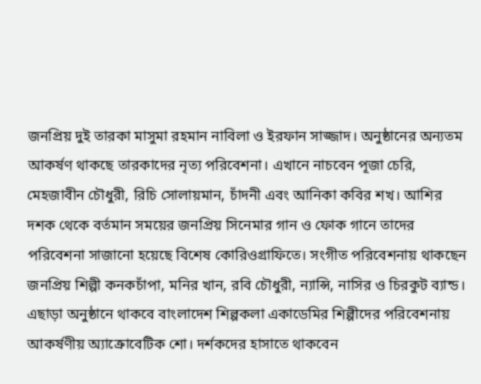জনপ্রিয় দুই তারকা মাসুমা রহমান নাবিলা ও ইরফান সাজ্জাদ। অনুষ্ঠানের অন্যতম আকর্ষণ থাকছে তারকাদের নৃত্য পরিবেশনা। এখানে নাচবেন পূজা চেরি, মেহজাবীন চৌধুরী, রিচি সোলায়মান, চাঁদনী এবং আনিকা কবির শখ। আশির দশক থেকে বর্তমান সময়ের জনপ্রিয় সিনেমার গান ও ফোক গানে তাদের পরিবেশনা সাজানো হয়েছে বিশেষ কোরিওগ্রাফিতে। সংগীত পরিবেশনায় থাকছেন জনপ্রিয় শিল্পী কনকচাঁপা, মনির খান, রবি চৌধুরী, ন্যান্সি, নাসির ও চিরকুট ব্যান্ড। এছাড়া অনুষ্ঠানে থাকবে বাংলাদেশ শিল্পকলা একাডেমির শিল্পীদের পরিবেশনায় আকর্ষণীয় অ্যাক্রোবেটিক শো। দর্শকদের হাসাতে থাকবেন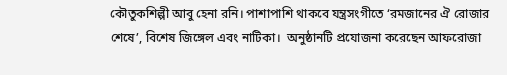কৌতুকশিল্পী আবু হেনা রনি। পাশাপাশি থাকবে যন্ত্রসংগীতে ‘রমজানের ঐ রোজার শেষে’, বিশেষ জিঙ্গেল এবং নাটিকা।  অনুষ্ঠানটি প্রযোজনা করেছেন আফরোজা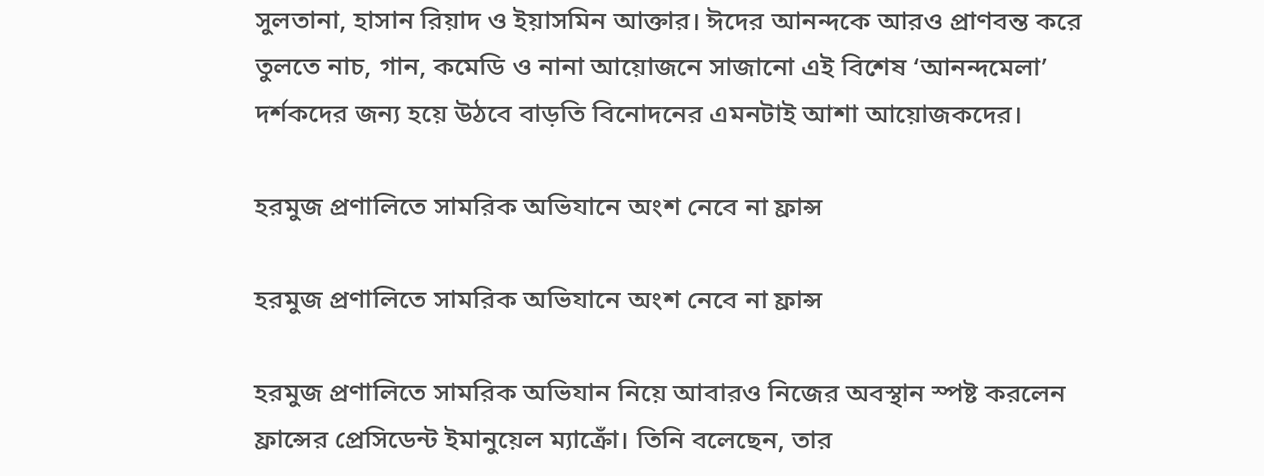সুলতানা, হাসান রিয়াদ ও ইয়াসমিন আক্তার। ঈদের আনন্দকে আরও প্রাণবন্ত করে তুলতে নাচ, গান, কমেডি ও নানা আয়োজনে সাজানো এই বিশেষ ‘আনন্দমেলা’ দর্শকদের জন্য হয়ে উঠবে বাড়তি বিনোদনের এমনটাই আশা আয়োজকদের।

হরমুজ প্রণালিতে সামরিক অভিযানে অংশ নেবে না ফ্রান্স

হরমুজ প্রণালিতে সামরিক অভিযানে অংশ নেবে না ফ্রান্স

হরমুজ প্রণালিতে সামরিক অভিযান নিয়ে আবারও নিজের অবস্থান স্পষ্ট করলেন ফ্রান্সের প্রেসিডেন্ট ইমানুয়েল ম্যাক্রোঁ। তিনি বলেছেন, তার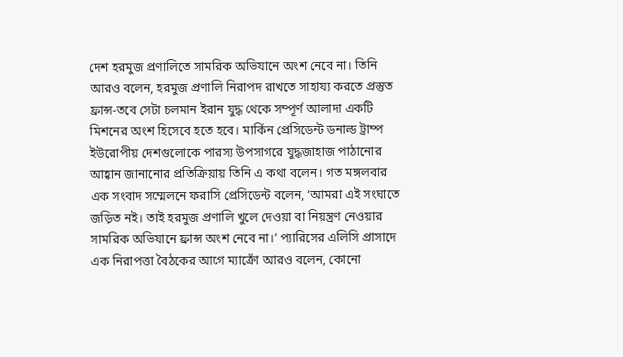দেশ হরমুজ প্রণালিতে সামরিক অভিযানে অংশ নেবে না। তিনি আরও বলেন, হরমুজ প্রণালি নিরাপদ রাখতে সাহায্য করতে প্রস্তুত ফ্রান্স-তবে সেটা চলমান ইরান যুদ্ধ থেকে সম্পূর্ণ আলাদা একটি মিশনের অংশ হিসেবে হতে হবে। মার্কিন প্রেসিডেন্ট ডনাল্ড ট্রাম্প ইউরোপীয় দেশগুলোকে পারস্য উপসাগরে যুদ্ধজাহাজ পাঠানোর আহ্বান জানানোর প্রতিক্রিয়ায় তিনি এ কথা বলেন। গত মঙ্গলবার এক সংবাদ সম্মেলনে ফরাসি প্রেসিডেন্ট বলেন, ‘আমরা এই সংঘাতে জড়িত নই। তাই হরমুজ প্রণালি খুলে দেওয়া বা নিয়ন্ত্রণ নেওয়ার সামরিক অভিযানে ফ্রান্স অংশ নেবে না।’ প্যারিসের এলিসি প্রাসাদে এক নিরাপত্তা বৈঠকের আগে ম্যাক্রোঁ আরও বলেন, কোনো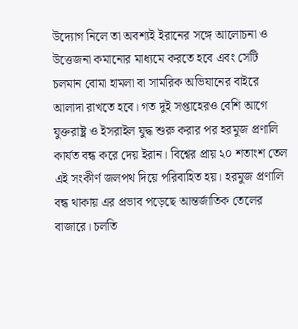উদ্যোগ নিলে তা অবশ্যই ইরানের সঙ্গে আলোচনা ও উত্তেজনা কমানোর মাধ্যমে করতে হবে এবং সেটি চলমান বোমা হামলা বা সামরিক অভিযানের বাইরে আলাদা রাখতে হবে। গত দুই সপ্তাহেরও বেশি আগে যুক্তরাষ্ট্র ও ইসরাইল যুদ্ধ শুরু করার পর হরমুজ প্রণালি কার্যত বন্ধ করে দেয় ইরান। বিশ্বের প্রায় ২০ শতাংশ তেল এই সংকীর্ণ জলপথ দিয়ে পরিবাহিত হয়। হরমুজ প্রণালি বন্ধ থাকায় এর প্রভাব পড়েছে আন্তর্জাতিক তেলের বাজারে। চলতি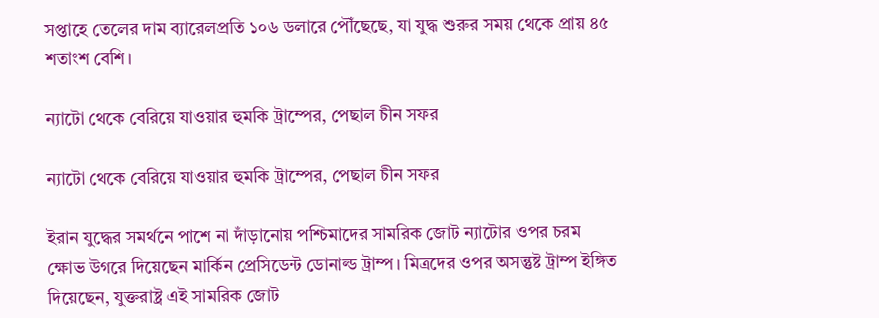সপ্তাহে তেলের দাম ব্যারেলপ্রতি ১০৬ ডলারে পৌঁছেছে, যা যুদ্ধ শুরুর সময় থেকে প্রায় ৪৫ শতাংশ বেশি।

ন্যাটো থেকে বেরিয়ে যাওয়ার হুমকি ট্রাম্পের, পেছাল চীন সফর

ন্যাটো থেকে বেরিয়ে যাওয়ার হুমকি ট্রাম্পের, পেছাল চীন সফর

ইরান যুদ্ধের সমর্থনে পাশে না দাঁড়ানোয় পশ্চিমাদের সামরিক জোট ন্যাটোর ওপর চরম ক্ষোভ উগরে দিয়েছেন মার্কিন প্রেসিডেন্ট ডোনাল্ড ট্রাম্প। মিত্রদের ওপর অসন্তুষ্ট ট্রাম্প ইঙ্গিত দিয়েছেন, যুক্তরাষ্ট্র এই সামরিক জোট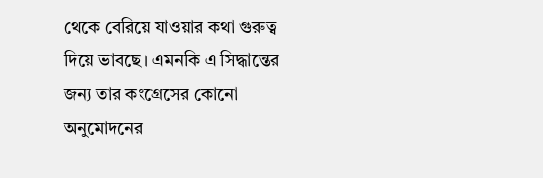থেকে বেরিয়ে যাওয়ার কথা গুরুত্ব দিয়ে ভাবছে। এমনকি এ সিদ্ধান্তের জন্য তার কংগ্রেসের কোনো অনুমোদনের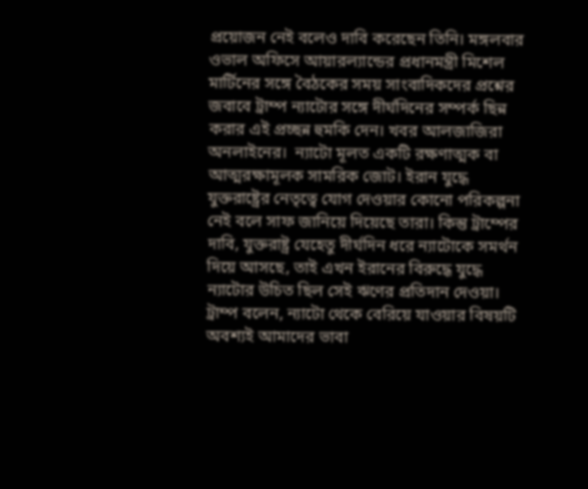প্রয়োজন নেই বলেও দাবি করেছেন তিনি। মঙ্গলবার ওভাল অফিসে আয়ারল্যান্ডের প্রধানমন্ত্রী মিশেল মার্টিনের সঙ্গে বৈঠকের সময় সাংবাদিকদের প্রশ্নের জবাবে ট্রাম্প ন্যাটোর সঙ্গে দীর্ঘদিনের সম্পর্ক ছিন্ন করার এই প্রচ্ছন্ন হুমকি দেন। খবর আলজাজিরা অনলাইনের।  ন্যাটো মূলত একটি রক্ষণাত্মক বা আত্মরক্ষামূলক সামরিক জোট। ইরান যুদ্ধে যুক্তরাষ্ট্রের নেতৃত্বে যোগ দেওয়ার কোনো পরিকল্পনা নেই বলে সাফ জানিয়ে দিয়েছে তারা। কিন্তু ট্রাম্পের দাবি, যুক্তরাষ্ট্র যেহেতু দীর্ঘদিন ধরে ন্যাটোকে সমর্থন দিয়ে আসছে, তাই এখন ইরানের বিরুদ্ধে যুদ্ধে ন্যাটোর উচিত ছিল সেই ঋণের প্রতিদান দেওয়া। ট্রাম্প বলেন, ন্যাটো থেকে বেরিয়ে যাওয়ার বিষয়টি অবশ্যই আমাদের ভাবা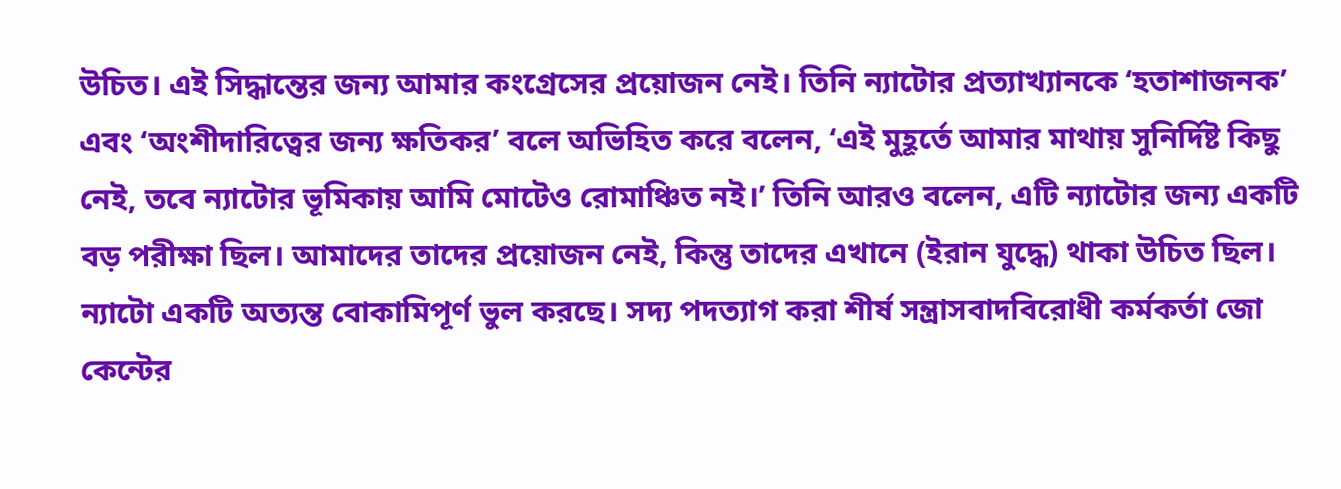উচিত। এই সিদ্ধান্তের জন্য আমার কংগ্রেসের প্রয়োজন নেই। তিনি ন্যাটোর প্রত্যাখ্যানকে ‘হতাশাজনক’ এবং ‘অংশীদারিত্বের জন্য ক্ষতিকর’ বলে অভিহিত করে বলেন, ‘এই মুহূর্তে আমার মাথায় সুনির্দিষ্ট কিছু নেই, তবে ন্যাটোর ভূমিকায় আমি মোটেও রোমাঞ্চিত নই।’ তিনি আরও বলেন, এটি ন্যাটোর জন্য একটি বড় পরীক্ষা ছিল। আমাদের তাদের প্রয়োজন নেই, কিন্তু তাদের এখানে (ইরান যুদ্ধে) থাকা উচিত ছিল। ন্যাটো একটি অত্যন্ত বোকামিপূর্ণ ভুল করছে। সদ্য পদত্যাগ করা শীর্ষ সন্ত্রাসবাদবিরোধী কর্মকর্তা জো কেন্টের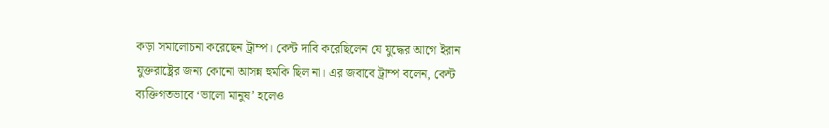কড়া সমালোচনা করেছেন ট্রাম্প। কেন্ট দাবি করেছিলেন যে যুদ্ধের আগে ইরান যুক্তরাষ্ট্রের জন্য কোনো আসন্ন হুমকি ছিল না। এর জবাবে ট্রাম্প বলেন, কেন্ট ব্যক্তিগতভাবে ‘ভালো মানুষ’ হলেও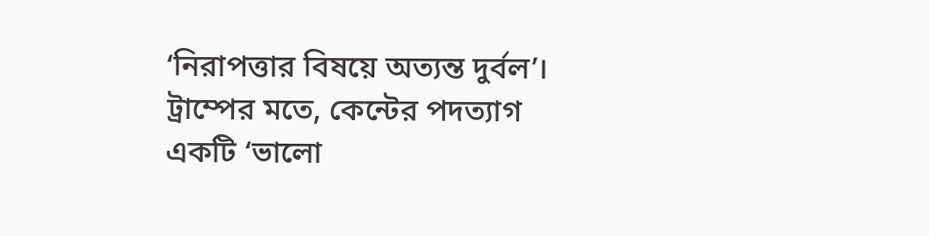‘নিরাপত্তার বিষয়ে অত্যন্ত দুর্বল’। ট্রাম্পের মতে, কেন্টের পদত্যাগ একটি ‘ভালো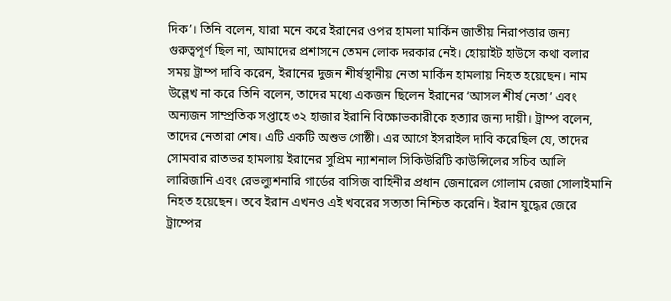দিক’। তিনি বলেন, যারা মনে করে ইরানের ওপর হামলা মার্কিন জাতীয় নিরাপত্তার জন্য গুরুত্বপূর্ণ ছিল না, আমাদের প্রশাসনে তেমন লোক দরকার নেই। হোয়াইট হাউসে কথা বলার সময় ট্রাম্প দাবি করেন, ইরানের দুজন শীর্ষস্থানীয় নেতা মার্কিন হামলায় নিহত হয়েছেন। নাম উল্লেখ না করে তিনি বলেন, তাদের মধ্যে একজন ছিলেন ইরানের ‘আসল শীর্ষ নেতা’ এবং অন্যজন সাম্প্রতিক সপ্তাহে ৩২ হাজার ইরানি বিক্ষোভকারীকে হত্যার জন্য দায়ী। ট্রাম্প বলেন, তাদের নেতারা শেষ। এটি একটি অশুভ গোষ্ঠী। এর আগে ইসরাইল দাবি করেছিল যে, তাদের সোমবার রাতভর হামলায় ইরানের সুপ্রিম ন্যাশনাল সিকিউরিটি কাউন্সিলের সচিব আলি লারিজানি এবং রেভল্যুশনারি গার্ডের বাসিজ বাহিনীর প্রধান জেনারেল গোলাম রেজা সোলাইমানি নিহত হয়েছেন। তবে ইরান এখনও এই খবরের সত্যতা নিশ্চিত করেনি। ইরান যুদ্ধের জেরে ট্রাম্পের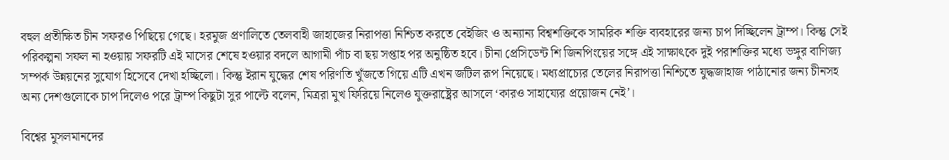বহুল প্রতীক্ষিত চীন সফরও পিছিয়ে গেছে। হরমুজ প্রণালিতে তেলবাহী জাহাজের নিরাপত্তা নিশ্চিত করতে বেইজিং ও অন্যান্য বিশ্বশক্তিকে সামরিক শক্তি ব্যবহারের জন্য চাপ দিচ্ছিলেন ট্রাম্প। কিন্তু সেই পরিকল্পনা সফল না হওয়ায় সফরটি এই মাসের শেষে হওয়ার বদলে আগামী পাঁচ বা ছয় সপ্তাহ পর অনুষ্ঠিত হবে। চীনা প্রেসিডেন্ট শি জিনপিংয়ের সঙ্গে এই সাক্ষাৎকে দুই পরাশক্তির মধ্যে ভঙ্গুর বাণিজ্য সম্পর্ক উন্নয়নের সুযোগ হিসেবে দেখা হচ্ছিলো। কিন্তু ইরান যুদ্ধের শেষ পরিণতি খুঁজতে গিয়ে এটি এখন জটিল রূপ নিয়েছে। মধ্যপ্রাচ্যের তেলের নিরাপত্তা নিশ্চিতে যুদ্ধজাহাজ পাঠানোর জন্য চীনসহ অন্য দেশগুলোকে চাপ দিলেও পরে ট্রাম্প কিছুটা সুর পাল্টে বলেন, মিত্ররা মুখ ফিরিয়ে নিলেও যুক্তরাষ্ট্রের আসলে ‘কারও সাহায্যের প্রয়োজন নেই’।

বিশ্বের মুসলমানদের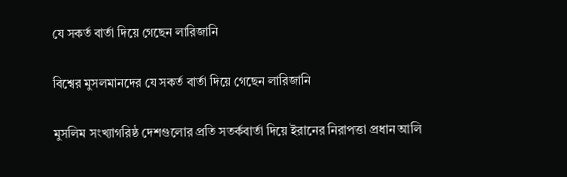যে সকর্ত বার্তা দিয়ে গেছেন লারিজানি

বিশ্বের মুসলমানদের যে সকর্ত বার্তা দিয়ে গেছেন লারিজানি

মুসলিম সংখ্যাগরিষ্ঠ দেশগুলোর প্রতি সতর্কবার্তা দিয়ে ইরানের নিরাপত্তা প্রধান আলি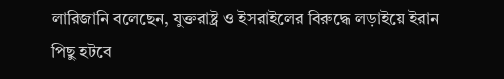লারিজানি বলেছেন, যুক্তরাষ্ট্র ও ইসরাইলের বিরুদ্ধে লড়াইয়ে ইরান পিছু হটবে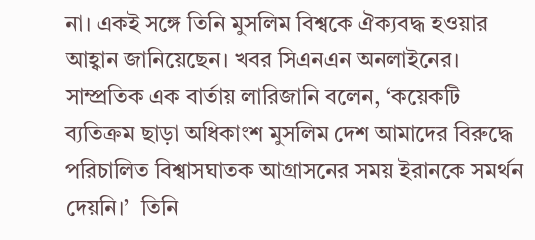না। একই সঙ্গে তিনি মুসলিম বিশ্বকে ঐক্যবদ্ধ হওয়ার আহ্বান জানিয়েছেন। খবর সিএনএন অনলাইনের।  সাম্প্রতিক এক বার্তায় লারিজানি বলেন, ‘কয়েকটি ব্যতিক্রম ছাড়া অধিকাংশ মুসলিম দেশ আমাদের বিরুদ্ধে পরিচালিত বিশ্বাসঘাতক আগ্রাসনের সময় ইরানকে সমর্থন দেয়নি।’  তিনি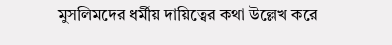মুসলিমদের ধর্মীয় দায়িত্বের কথা উল্লেখ করে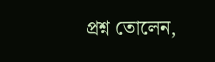প্রশ্ন তোলেন,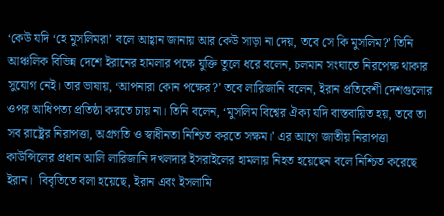‘কেউ যদি ‘হে মুসলিমরা’ বলে আহ্বান জানায় আর কেউ সাড়া না দেয়, তবে সে কি মুসলিম?’ তিনি আঞ্চলিক বিভিন্ন দেশে ইরানের হামলার পক্ষে যুক্তি তুলে ধরে বলেন, চলমান সংঘাতে নিরপেক্ষ থাকার সুযোগ নেই। তার ভাষায়, ‘আপনারা কোন পক্ষের?’ তবে লারিজানি বলেন, ইরান প্রতিবেশী দেশগুলোর ওপর আধিপত্য প্রতিষ্ঠা করতে চায় না। তিনি বলেন, ‘মুসলিম বিশ্বের ঐক্য যদি বাস্তবায়িত হয়, তবে তা সব রাষ্ট্রের নিরাপত্তা, অগ্রগতি ও স্বাধীনতা নিশ্চিত করতে সক্ষম।’ এর আগে জাতীয় নিরাপত্তা কাউন্সিলের প্রধান আলি লারিজানি দখলদার ইসরাইলের হামলায় নিহত হয়েছেন বলে নিশ্চিত করেছে ইরান।  বিবৃতিতে বলা হয়েছে, ইরান এবং ইসলামি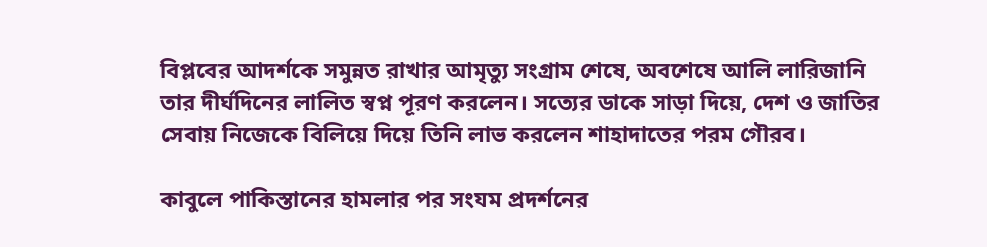বিপ্লবের আদর্শকে সমুন্নত রাখার আমৃত্যু সংগ্রাম শেষে, অবশেষে আলি লারিজানি তার দীর্ঘদিনের লালিত স্বপ্ন পূরণ করলেন। সত্যের ডাকে সাড়া দিয়ে, দেশ ও জাতির সেবায় নিজেকে বিলিয়ে দিয়ে তিনি লাভ করলেন শাহাদাতের পরম গৌরব।

কাবুলে পাকিস্তানের হামলার পর সংযম প্রদর্শনের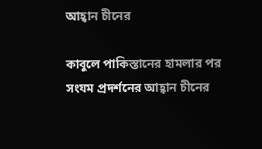আহ্বান চীনের

কাবুলে পাকিস্তানের হামলার পর সংযম প্রদর্শনের আহ্বান চীনের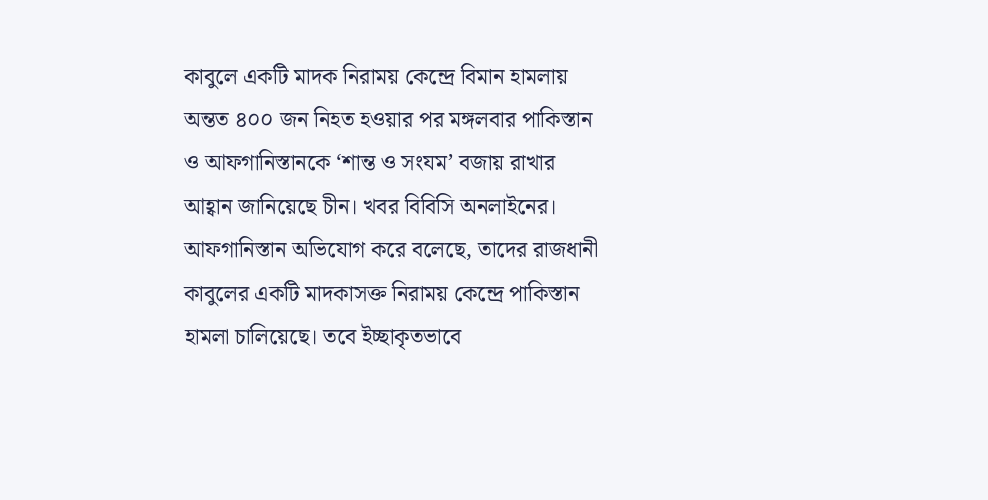কাবুলে একটি মাদক নিরাময় কেন্দ্রে বিমান হামলায় অন্তত ৪০০ জন নিহত হওয়ার পর মঙ্গলবার পাকিস্তান ও আফগানিস্তানকে ‘শান্ত ও সংযম’ বজায় রাখার আহ্বান জানিয়েছে চীন। খবর বিবিসি অনলাইনের।  আফগানিস্তান অভিযোগ করে বলেছে, তাদের রাজধানী কাবুলের একটি মাদকাসক্ত নিরাময় কেন্দ্রে পাকিস্তান হামলা চালিয়েছে। তবে ইচ্ছাকৃতভাবে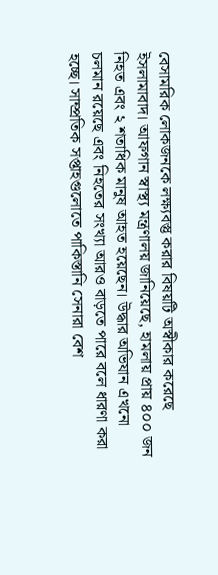বেসামরিক লোকজনকে লক্ষ্যবস্তু করার বিষয়টি অস্বীকার করেছে ইসলামাবাদ। আফগান স্বাস্থ্য মন্ত্রণালয় জানিয়েছে, হামলায় প্রায় ৪০০ জন নিহত এবং ২ শতাধিক মানুষ আহত হয়েছেন। উদ্ধার অভিযান এখনো চলমান রয়েছে এবং নিহতের সংখ্যা আরও বাড়তে পারে বলে ধারণা করা হচ্ছে। সাম্প্রতিক সপ্তাহগুলোতে পাকিস্তানি সেনারা বেশ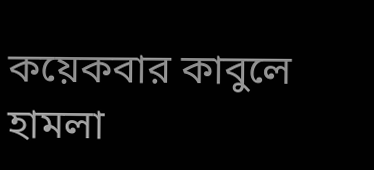কয়েকবার কাবুলে হামলা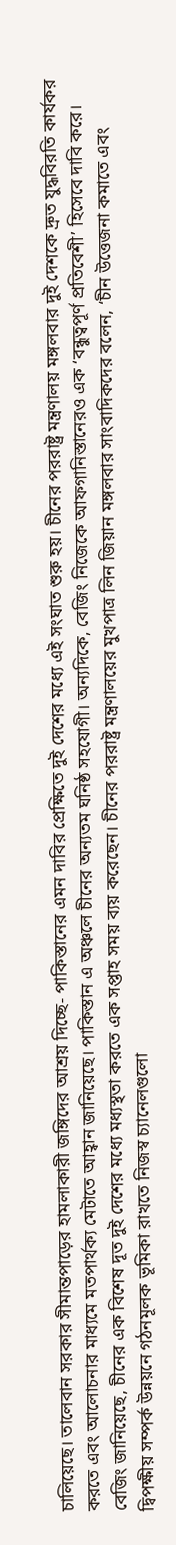চালিয়েছে। তালেবান সরকার সীমান্তপাড়ের হামলাকারী জঙ্গিদের আশ্রয় দিচ্ছে- পাকিস্তানের এমন দাবির প্রেক্ষিতে দুই দেশের মধ্যে এই সংঘাত শুরু হয়। চীনের পররাষ্ট্র মন্ত্রণালয় মঙ্গলবার দুই দেশকে দ্রুত যুদ্ধবিরতি কার্যকর করতে এবং আলোচনার মাধ্যমে মতপার্থক্য মেটাতে আহ্বান জানিয়েছে। পাকিস্তান এ অঞ্চলে চীনের অন্যতম ঘনিষ্ঠ সহযোগী। অন্যদিকে, বেজিং নিজেকে আফগানিস্তানেরও এক ‘বন্ধুত্বপূর্ণ প্রতিবেশী’ হিসেবে দাবি করে। বেজিং জানিয়েছে, চীনের এক বিশেষ দূত দুই দেশের মধ্যে মধ্যস্থতা করতে এক সপ্তাহ সময় ব্যয় করেছেন। চীনের পররাষ্ট্র মন্ত্রণালয়ের মুখপাত্র লিন জিয়ান মঙ্গলবার সাংবাদিকদের বলেন, ‘চীন উত্তেজনা কমাতে এবং দ্বিপক্ষীয় সম্পর্ক উন্নয়নে গঠনমূলক ভূমিকা রাখতে নিজস্ব চ্যানেলগুলো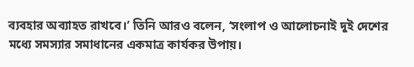ব্যবহার অব্যাহত রাখবে।’ তিনি আরও বলেন, ‘সংলাপ ও আলোচনাই দুই দেশের মধ্যে সমস্যার সমাধানের একমাত্র কার্যকর উপায়।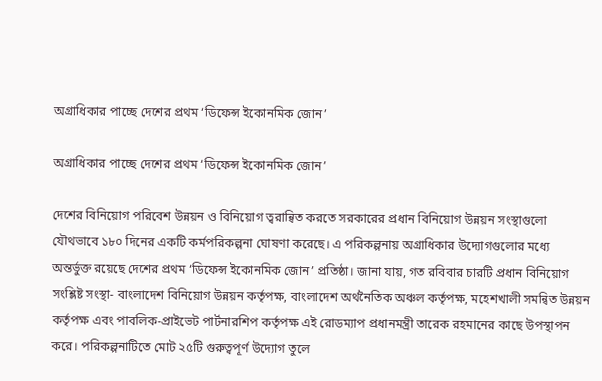অগ্রাধিকার পাচ্ছে দেশের প্রথম ‘ডিফেন্স ইকোনমিক জোন’

অগ্রাধিকার পাচ্ছে দেশের প্রথম ‘ডিফেন্স ইকোনমিক জোন’

দেশের বিনিয়োগ পরিবেশ উন্নয়ন ও বিনিয়োগ ত্বরান্বিত করতে সরকারের প্রধান বিনিয়োগ উন্নয়ন সংস্থাগুলো যৌথভাবে ১৮০ দিনের একটি কর্মপরিকল্পনা ঘোষণা করেছে। এ পরিকল্পনায় অগ্রাধিকার উদ্যোগগুলোর মধ্যে অন্তর্ভুক্ত রয়েছে দেশের প্রথম ‘ডিফেন্স ইকোনমিক জোন’ প্রতিষ্ঠা। জানা যায়, গত রবিবার চারটি প্রধান বিনিয়োগ সংশ্লিষ্ট সংস্থা- বাংলাদেশ বিনিয়োগ উন্নয়ন কর্তৃপক্ষ, বাংলাদেশ অর্থনৈতিক অঞ্চল কর্তৃপক্ষ, মহেশখালী সমন্বিত উন্নয়ন কর্তৃপক্ষ এবং পাবলিক-প্রাইভেট পার্টনারশিপ কর্তৃপক্ষ এই রোডম্যাপ প্রধানমন্ত্রী তারেক রহমানের কাছে উপস্থাপন করে। পরিকল্পনাটিতে মোট ২৫টি গুরুত্বপূর্ণ উদ্যোগ তুলে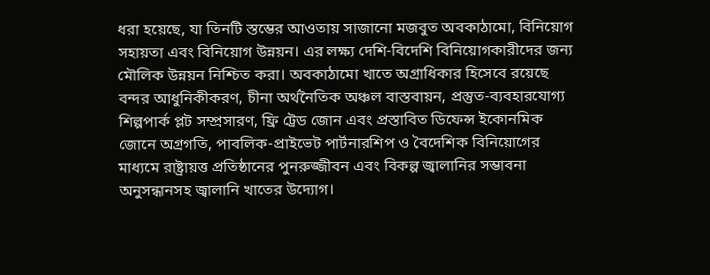ধরা হয়েছে, যা তিনটি স্তম্ভের আওতায় সাজানো মজবুত অবকাঠামো, বিনিয়োগ সহায়তা এবং বিনিয়োগ উন্নয়ন। এর লক্ষ্য দেশি-বিদেশি বিনিয়োগকারীদের জন্য মৌলিক উন্নয়ন নিশ্চিত করা। অবকাঠামো খাতে অগ্রাধিকার হিসেবে রয়েছে বন্দর আধুনিকীকরণ, চীনা অর্থনৈতিক অঞ্চল বাস্তবায়ন, প্রস্তুত-ব্যবহারযোগ্য শিল্পপার্ক প্লট সম্প্রসারণ, ফ্রি ট্রেড জোন এবং প্রস্তাবিত ডিফেন্স ইকোনমিক জোনে অগ্রগতি, পাবলিক-প্রাইভেট পার্টনারশিপ ও বৈদেশিক বিনিয়োগের মাধ্যমে রাষ্ট্রায়ত্ত প্রতিষ্ঠানের পুনরুজ্জীবন এবং বিকল্প জ্বালানির সম্ভাবনা অনুসন্ধানসহ জ্বালানি খাতের উদ্যোগ।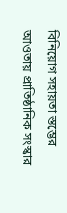বিনিয়োগ সহায়তা স্তম্ভের আওতায় প্রাতিষ্ঠানিক সংস্কার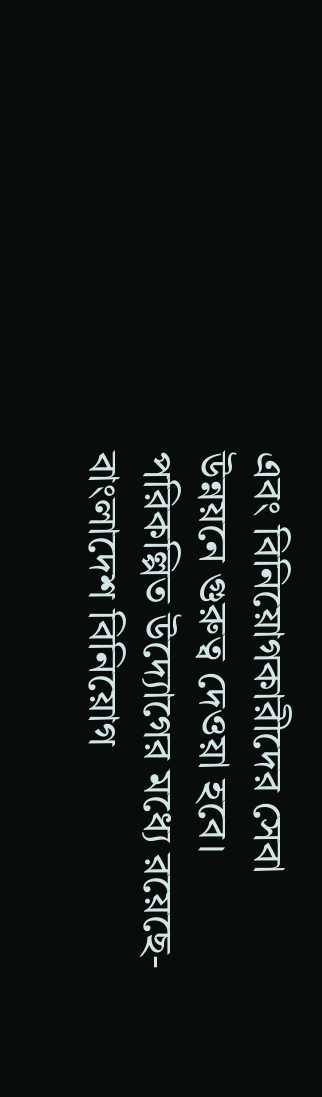এবং বিনিয়োগকারীদের সেবা উন্নয়নে গুরুত্ব দেওয়া হবে। পরিকল্পিত উদ্যোগের মধ্যে রয়েছে- বাংলাদেশ বিনিয়োগ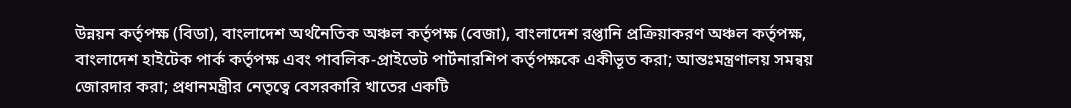উন্নয়ন কর্তৃপক্ষ (বিডা), বাংলাদেশ অর্থনৈতিক অঞ্চল কর্তৃপক্ষ (বেজা), বাংলাদেশ রপ্তানি প্রক্রিয়াকরণ অঞ্চল কর্তৃপক্ষ, বাংলাদেশ হাইটেক পার্ক কর্তৃপক্ষ এবং পাবলিক-প্রাইভেট পার্টনারশিপ কর্তৃপক্ষকে একীভূত করা; আন্তঃমন্ত্রণালয় সমন্বয় জোরদার করা; প্রধানমন্ত্রীর নেতৃত্বে বেসরকারি খাতের একটি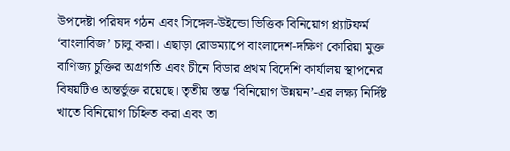উপদেষ্টা পরিষদ গঠন এবং সিঙ্গেল-উইন্ডো ভিত্তিক বিনিয়োগ প্ল্যাটফর্ম ‘বাংলাবিজ’ চালু করা। এছাড়া রোডম্যাপে বাংলাদেশ-দক্ষিণ কোরিয়া মুক্ত বাণিজ্য চুক্তির অগ্রগতি এবং চীনে বিডার প্রথম বিদেশি কার্যালয় স্থাপনের বিষয়টিও অন্তর্ভুক্ত রয়েছে। তৃতীয় স্তম্ভ ‘বিনিয়োগ উন্নয়ন’-এর লক্ষ্য নির্দিষ্ট খাতে বিনিয়োগ চিহ্নিত করা এবং তা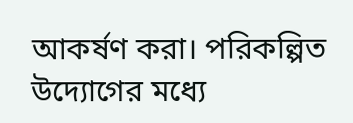আকর্ষণ করা। পরিকল্পিত উদ্যোগের মধ্যে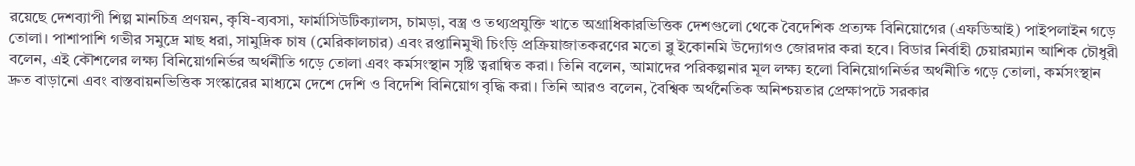রয়েছে দেশব্যাপী শিল্প মানচিত্র প্রণয়ন, কৃষি-ব্যবসা, ফার্মাসিউটিক্যালস, চামড়া, বস্ত্র ও তথ্যপ্রযুক্তি খাতে অগ্রাধিকারভিত্তিক দেশগুলো থেকে বৈদেশিক প্রত্যক্ষ বিনিয়োগের (এফডিআই) পাইপলাইন গড়ে তোলা। পাশাপাশি গভীর সমুদ্রে মাছ ধরা, সামুদ্রিক চাষ (মেরিকালচার) এবং রপ্তানিমুখী চিংড়ি প্রক্রিয়াজাতকরণের মতো ব্লু ইকোনমি উদ্যোগও জোরদার করা হবে। বিডার নির্বাহী চেয়ারম্যান আশিক চৌধুরী বলেন, এই কৌশলের লক্ষ্য বিনিয়োগনির্ভর অর্থনীতি গড়ে তোলা এবং কর্মসংস্থান সৃষ্টি ত্বরান্বিত করা। তিনি বলেন, আমাদের পরিকল্পনার মূল লক্ষ্য হলো বিনিয়োগনির্ভর অর্থনীতি গড়ে তোলা, কর্মসংস্থান দ্রুত বাড়ানো এবং বাস্তবায়নভিত্তিক সংস্কারের মাধ্যমে দেশে দেশি ও বিদেশি বিনিয়োগ বৃদ্ধি করা। তিনি আরও বলেন, বৈশ্বিক অর্থনৈতিক অনিশ্চয়তার প্রেক্ষাপটে সরকার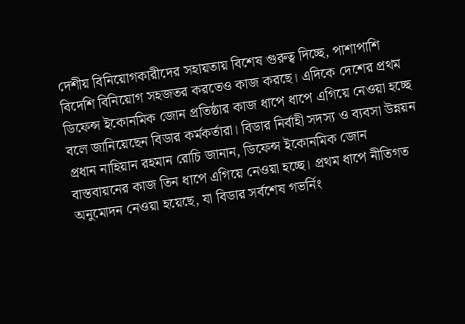দেশীয় বিনিয়োগকারীদের সহায়তায় বিশেষ গুরুত্ব দিচ্ছে, পাশাপাশি বিদেশি বিনিয়োগ সহজতর করতেও কাজ করছে। এদিকে দেশের প্রথম ডিফেন্স ইকোনমিক জোন প্রতিষ্ঠার কাজ ধাপে ধাপে এগিয়ে নেওয়া হচ্ছে বলে জানিয়েছেন বিডার কর্মকর্তারা। বিডার নির্বাহী সদস্য ও ব্যবসা উন্নয়ন প্রধান নাহিয়ান রহমান রোচি জানান, ডিফেন্স ইকোনমিক জোন বাস্তবায়নের কাজ তিন ধাপে এগিয়ে নেওয়া হচ্ছে। প্রথম ধাপে নীতিগত অনুমোদন নেওয়া হয়েছে, যা বিডার সর্বশেষ গভর্নিং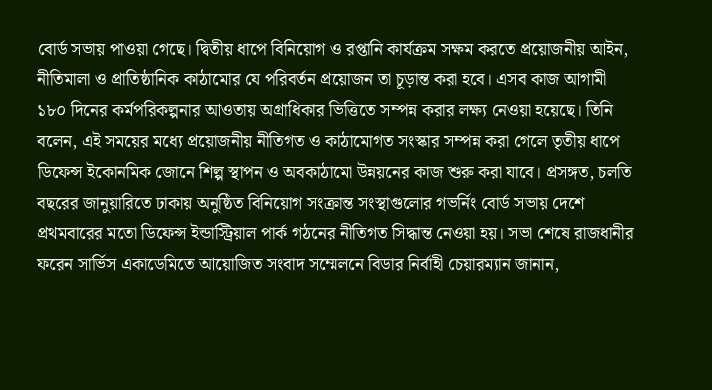বোর্ড সভায় পাওয়া গেছে। দ্বিতীয় ধাপে বিনিয়োগ ও রপ্তানি কার্যক্রম সক্ষম করতে প্রয়োজনীয় আইন, নীতিমালা ও প্রাতিষ্ঠানিক কাঠামোর যে পরিবর্তন প্রয়োজন তা চূড়ান্ত করা হবে। এসব কাজ আগামী ১৮০ দিনের কর্মপরিকল্পনার আওতায় অগ্রাধিকার ভিত্তিতে সম্পন্ন করার লক্ষ্য নেওয়া হয়েছে। তিনি বলেন, এই সময়ের মধ্যে প্রয়োজনীয় নীতিগত ও কাঠামোগত সংস্কার সম্পন্ন করা গেলে তৃতীয় ধাপে ডিফেন্স ইকোনমিক জোনে শিল্প স্থাপন ও অবকাঠামো উন্নয়নের কাজ শুরু করা যাবে। প্রসঙ্গত, চলতি বছরের জানুয়ারিতে ঢাকায় অনুষ্ঠিত বিনিয়োগ সংক্রান্ত সংস্থাগুলোর গভর্নিং বোর্ড সভায় দেশে প্রথমবারের মতো ডিফেন্স ইন্ডাস্ট্রিয়াল পার্ক গঠনের নীতিগত সিদ্ধান্ত নেওয়া হয়। সভা শেষে রাজধানীর ফরেন সার্ভিস একাডেমিতে আয়োজিত সংবাদ সম্মেলনে বিডার নির্বাহী চেয়ারম্যান জানান,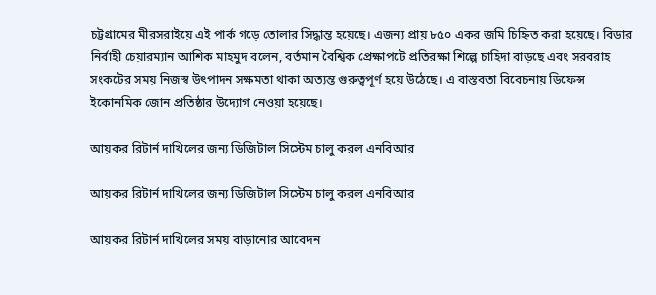চট্টগ্রামের মীরসরাইয়ে এই পার্ক গড়ে তোলার সিদ্ধান্ত হয়েছে। এজন্য প্রায় ৮৫০ একর জমি চিহ্নিত করা হয়েছে। বিডার নির্বাহী চেয়ারম্যান আশিক মাহমুদ বলেন, বর্তমান বৈশ্বিক প্রেক্ষাপটে প্রতিরক্ষা শিল্পে চাহিদা বাড়ছে এবং সরবরাহ সংকটের সময় নিজস্ব উৎপাদন সক্ষমতা থাকা অত্যন্ত গুরুত্বপূর্ণ হয়ে উঠেছে। এ বাস্তবতা বিবেচনায় ডিফেন্স ইকোনমিক জোন প্রতিষ্ঠার উদ্যোগ নেওয়া হয়েছে।

আয়কর রিটার্ন দাখিলের জন্য ডিজিটাল সিস্টেম চালু করল এনবিআর

আয়কর রিটার্ন দাখিলের জন্য ডিজিটাল সিস্টেম চালু করল এনবিআর

আয়কর রিটার্ন দাখিলের সময় বাড়ানোর আবেদন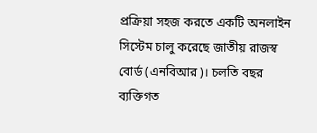প্রক্রিয়া সহজ করতে একটি অনলাইন সিস্টেম চালু করেছে জাতীয় রাজস্ব বোর্ড (এনবিআর)। চলতি বছর ব্যক্তিগত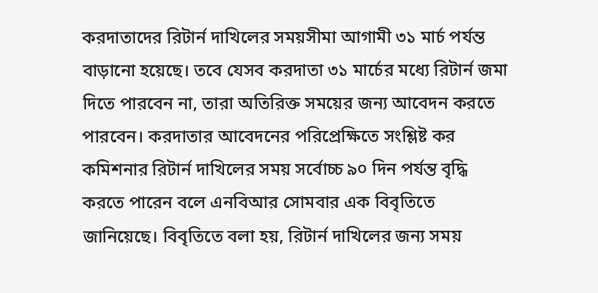করদাতাদের রিটার্ন দাখিলের সময়সীমা আগামী ৩১ মার্চ পর্যন্ত বাড়ানো হয়েছে। তবে যেসব করদাতা ৩১ মার্চের মধ্যে রিটার্ন জমা দিতে পারবেন না, তারা অতিরিক্ত সময়ের জন্য আবেদন করতে পারবেন। করদাতার আবেদনের পরিপ্রেক্ষিতে সংশ্লিষ্ট কর কমিশনার রিটার্ন দাখিলের সময় সর্বোচ্চ ৯০ দিন পর্যন্ত বৃদ্ধি করতে পারেন বলে এনবিআর সোমবার এক বিবৃতিতে জানিয়েছে। বিবৃতিতে বলা হয়, রিটার্ন দাখিলের জন্য সময়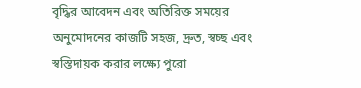বৃদ্ধির আবেদন এবং অতিরিক্ত সময়ের অনুমোদনের কাজটি সহজ, দ্রুত, স্বচ্ছ এবং স্বস্তিদায়ক করার লক্ষ্যে পুরো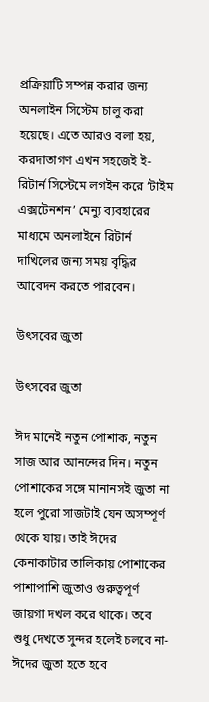প্রক্রিয়াটি সম্পন্ন করার জন্য অনলাইন সিস্টেম চালু করা হয়েছে। এতে আরও বলা হয়, করদাতাগণ এখন সহজেই ই-রিটার্ন সিস্টেমে লগইন করে ‘টাইম এক্সটেনশন’ মেন্যু ব্যবহারের মাধ্যমে অনলাইনে রিটার্ন দাখিলের জন্য সময় বৃদ্ধির আবেদন করতে পারবেন।

উৎসবের জুতা

উৎসবের জুতা

ঈদ মানেই নতুন পোশাক, নতুন সাজ আর আনন্দের দিন। নতুন পোশাকের সঙ্গে মানানসই জুতা না হলে পুরো সাজটাই যেন অসম্পূর্ণ থেকে যায়। তাই ঈদের কেনাকাটার তালিকায় পোশাকের পাশাপাশি জুতাও গুরুত্বপূর্ণ জায়গা দখল করে থাকে। তবে শুধু দেখতে সুন্দর হলেই চলবে না-ঈদের জুতা হতে হবে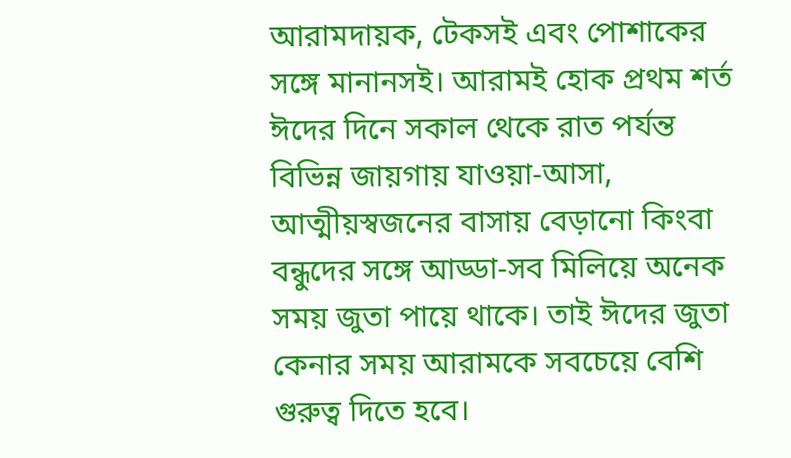আরামদায়ক, টেকসই এবং পোশাকের সঙ্গে মানানসই। আরামই হোক প্রথম শর্ত ঈদের দিনে সকাল থেকে রাত পর্যন্ত বিভিন্ন জায়গায় যাওয়া-আসা, আত্মীয়স্বজনের বাসায় বেড়ানো কিংবা বন্ধুদের সঙ্গে আড্ডা-সব মিলিয়ে অনেক সময় জুতা পায়ে থাকে। তাই ঈদের জুতা কেনার সময় আরামকে সবচেয়ে বেশি গুরুত্ব দিতে হবে।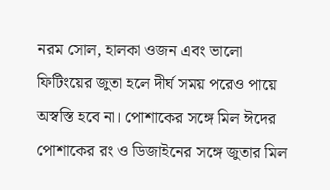নরম সোল, হালকা ওজন এবং ভালো ফিটিংয়ের জুতা হলে দীর্ঘ সময় পরেও পায়ে অস্বস্তি হবে না। পোশাকের সঙ্গে মিল ঈদের পোশাকের রং ও ডিজাইনের সঙ্গে জুতার মিল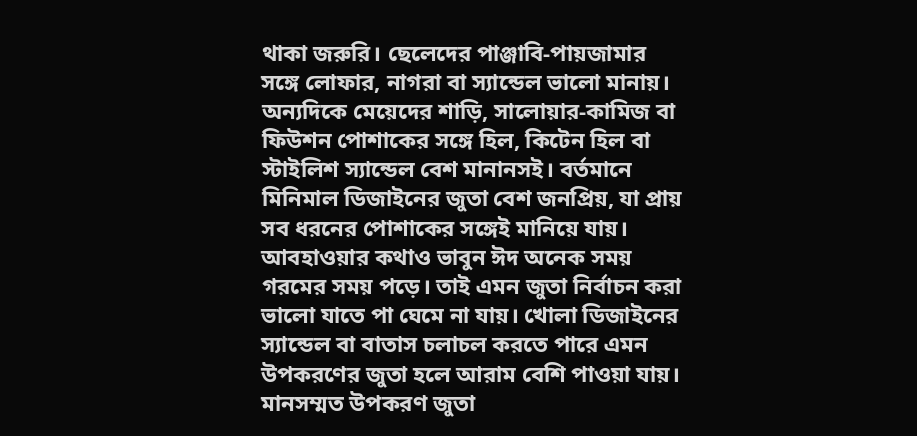থাকা জরুরি। ছেলেদের পাঞ্জাবি-পায়জামার সঙ্গে লোফার, নাগরা বা স্যান্ডেল ভালো মানায়। অন্যদিকে মেয়েদের শাড়ি, সালোয়ার-কামিজ বা ফিউশন পোশাকের সঙ্গে হিল, কিটেন হিল বা স্টাইলিশ স্যান্ডেল বেশ মানানসই। বর্তমানে মিনিমাল ডিজাইনের জুতা বেশ জনপ্রিয়, যা প্রায় সব ধরনের পোশাকের সঙ্গেই মানিয়ে যায়। আবহাওয়ার কথাও ভাবুন ঈদ অনেক সময় গরমের সময় পড়ে। তাই এমন জুতা নির্বাচন করা ভালো যাতে পা ঘেমে না যায়। খোলা ডিজাইনের স্যান্ডেল বা বাতাস চলাচল করতে পারে এমন উপকরণের জুতা হলে আরাম বেশি পাওয়া যায়। মানসম্মত উপকরণ জুতা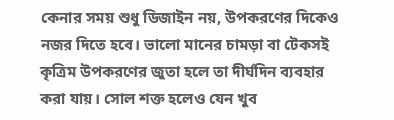কেনার সময় শুধু ডিজাইন নয়, উপকরণের দিকেও নজর দিতে হবে। ভালো মানের চামড়া বা টেকসই কৃত্রিম উপকরণের জুতা হলে তা দীর্ঘদিন ব্যবহার করা যায়। সোল শক্ত হলেও যেন খুব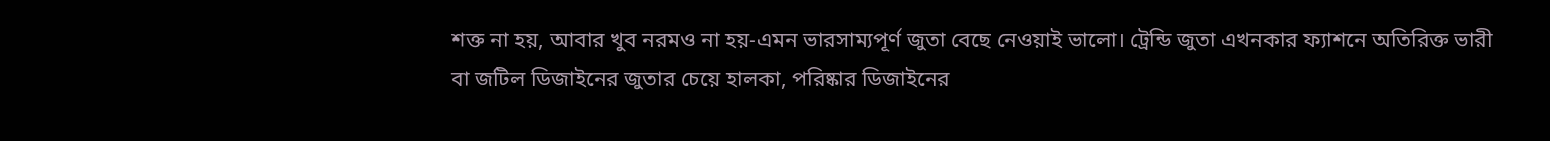শক্ত না হয়, আবার খুব নরমও না হয়-এমন ভারসাম্যপূর্ণ জুতা বেছে নেওয়াই ভালো। ট্রেন্ডি জুতা এখনকার ফ্যাশনে অতিরিক্ত ভারী বা জটিল ডিজাইনের জুতার চেয়ে হালকা, পরিষ্কার ডিজাইনের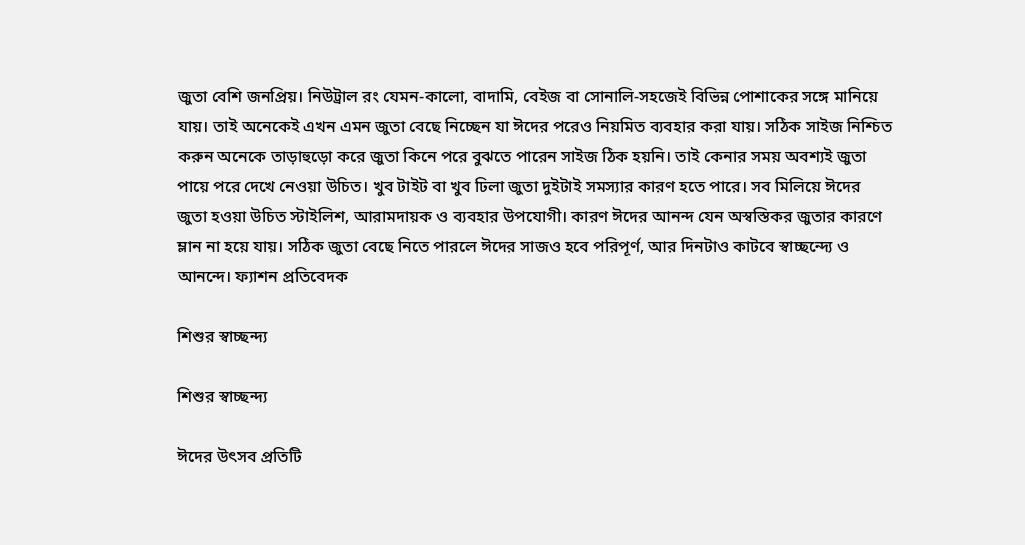জুতা বেশি জনপ্রিয়। নিউট্রাল রং যেমন-কালো, বাদামি, বেইজ বা সোনালি-সহজেই বিভিন্ন পোশাকের সঙ্গে মানিয়ে যায়। তাই অনেকেই এখন এমন জুতা বেছে নিচ্ছেন যা ঈদের পরেও নিয়মিত ব্যবহার করা যায়। সঠিক সাইজ নিশ্চিত করুন অনেকে তাড়াহুড়ো করে জুতা কিনে পরে বুঝতে পারেন সাইজ ঠিক হয়নি। তাই কেনার সময় অবশ্যই জুতা পায়ে পরে দেখে নেওয়া উচিত। খুব টাইট বা খুব ঢিলা জুতা দুইটাই সমস্যার কারণ হতে পারে। সব মিলিয়ে ঈদের জুতা হওয়া উচিত স্টাইলিশ, আরামদায়ক ও ব্যবহার উপযোগী। কারণ ঈদের আনন্দ যেন অস্বস্তিকর জুতার কারণে ম্লান না হয়ে যায়। সঠিক জুতা বেছে নিতে পারলে ঈদের সাজও হবে পরিপূর্ণ, আর দিনটাও কাটবে স্বাচ্ছন্দ্যে ও আনন্দে। ফ্যাশন প্রতিবেদক

শিশুর স্বাচ্ছন্দ্য

শিশুর স্বাচ্ছন্দ্য

ঈদের উৎসব প্রতিটি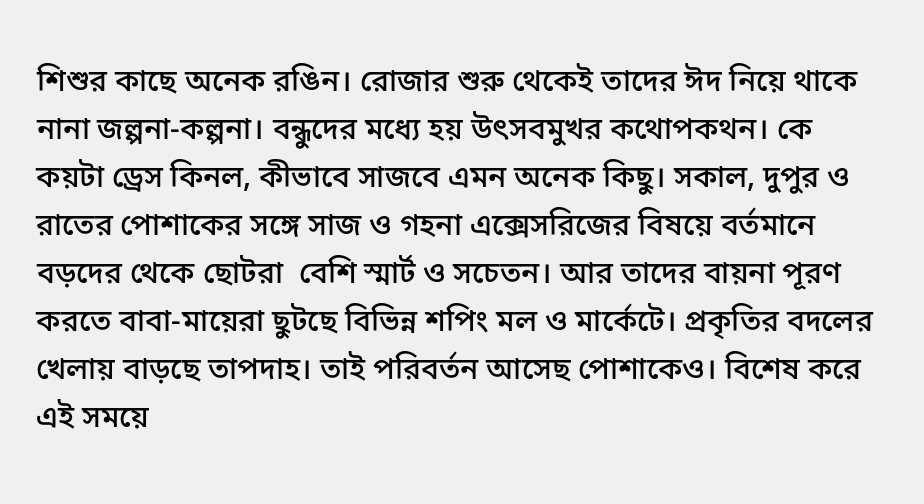শিশুর কাছে অনেক রঙিন। রোজার শুরু থেকেই তাদের ঈদ নিয়ে থাকে নানা জল্পনা-কল্পনা। বন্ধুদের মধ্যে হয় উৎসবমুখর কথোপকথন। কে কয়টা ড্রেস কিনল, কীভাবে সাজবে এমন অনেক কিছু। সকাল, দুপুর ও রাতের পোশাকের সঙ্গে সাজ ও গহনা এক্সেসরিজের বিষয়ে বর্তমানে বড়দের থেকে ছোটরা  বেশি স্মার্ট ও সচেতন। আর তাদের বায়না পূরণ করতে বাবা-মায়েরা ছুটছে বিভিন্ন শপিং মল ও মার্কেটে। প্রকৃতির বদলের খেলায় বাড়ছে তাপদাহ। তাই পরিবর্তন আসেছ পোশাকেও। বিশেষ করে এই সময়ে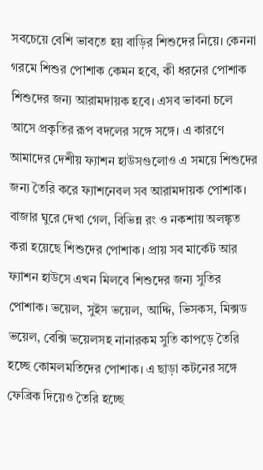সবচেয়ে বেশি ভাবতে হয় বাড়ির শিশুদের নিয়ে। কেননা গরমে শিশুর পোশাক কেমন হবে, কী ধরনের পোশাক শিশুদের জন্য আরামদায়ক হবে। এসব ভাবনা চলে আসে প্রকৃতির রূপ বদলের সঙ্গে সঙ্গে। এ কারণে আমাদের দেশীয় ফ্যাশন হাউসগুলোও এ সময়ে শিশুদের জন্য তৈরি করে ফ্যাশনেবল সব আরামদায়ক পোশাক। বাজার ঘুরে দেখা গেল, বিভিন্ন রং ও নকশায় অলঙ্কৃত করা হয়েছে শিশুদের পোশাক। প্রায় সব মার্কেট আর ফ্যাশন হাউসে এখন মিলবে শিশুদের জন্য সুতির পোশাক। ভয়েল, সুইস ভয়েল, আদ্দি, ভিসকস, মিক্সড ভয়েল, বেক্সি ভয়েলসহ নানারকম সুতি কাপড়ে তৈরি হচ্ছে কোমলমতিদের পোশাক। এ ছাড়া কটনের সঙ্গে ফেব্রিক দিয়েও তৈরি হচ্ছে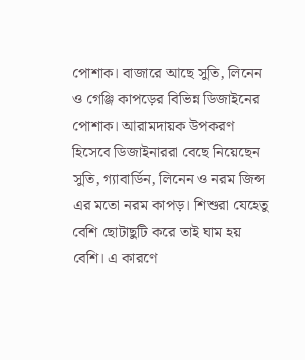পোশাক। বাজারে আছে সুতি, লিনেন ও গেঞ্জি কাপড়ের বিভিন্ন ডিজাইনের পোশাক। আরামদায়ক উপকরণ হিসেবে ডিজাইনাররা বেছে নিয়েছেন সুতি, গ্যাবার্ডিন, লিনেন ও নরম জিন্স এর মতো নরম কাপড়। শিশুরা যেহেতু বেশি ছোটাছুটি করে তাই ঘাম হয় বেশি। এ কারণে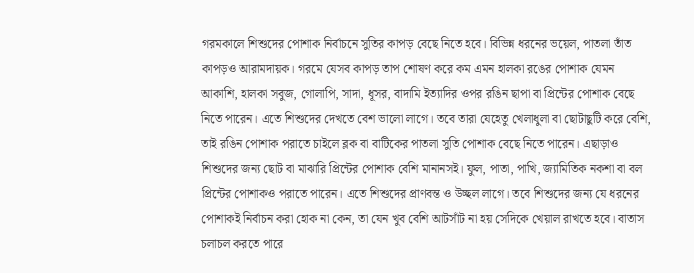গরমকালে শিশুদের পোশাক নির্বাচনে সুতির কাপড় বেছে নিতে হবে। বিভিন্ন ধরনের ভয়েল, পাতলা তাঁত কাপড়ও আরামদায়ক। গরমে যেসব কাপড় তাপ শোষণ করে কম এমন হালকা রঙের পোশাক যেমন আকাশি, হালকা সবুজ, গোলাপি, সাদা, ধূসর, বাদামি ইত্যাদির ওপর রঙিন ছাপা বা প্রিন্টের পোশাক বেছে নিতে পারেন। এতে শিশুদের দেখতে বেশ ভালো লাগে। তবে তারা যেহেতু খেলাধুলা বা ছোটাছুটি করে বেশি, তাই রঙিন পোশাক পরাতে চাইলে ব্লক বা বাটিকের পাতলা সুতি পোশাক বেছে নিতে পারেন। এছাড়াও শিশুদের জন্য ছোট বা মাঝারি প্রিন্টের পোশাক বেশি মানানসই। ফুল, পাতা, পাখি, জ্যামিতিক নকশা বা বল প্রিন্টের পোশাকও পরাতে পারেন। এতে শিশুদের প্রাণবন্ত ও উচ্ছল লাগে। তবে শিশুদের জন্য যে ধরনের পোশাকই নির্বাচন করা হোক না কেন, তা যেন খুব বেশি আটসাঁট না হয় সেদিকে খেয়াল রাখতে হবে। বাতাস চলাচল করতে পারে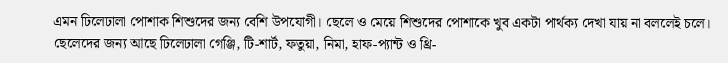এমন ঢিলেঢালা পোশাক শিশুদের জন্য বেশি উপযোগী। ছেলে ও মেয়ে শিশুদের পোশাকে খুব একটা পার্থক্য দেখা যায় না বললেই চলে। ছেলেদের জন্য আছে ঢিলেঢালা গেঞ্জি, টি-শার্ট, ফতুয়া, নিমা, হাফ-প্যান্ট ও থ্রি-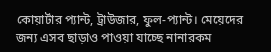কোয়ার্টার প্যান্ট, ট্রাউজার, ফুল-প্যান্ট। মেয়েদের জন্য এসব ছাড়াও পাওয়া যাচ্ছে নানারকম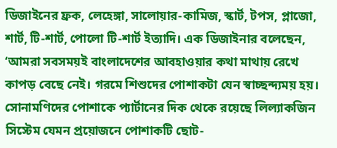ডিজাইনের ফ্রক, লেহেঙ্গা, সালোয়ার-কামিজ, স্কার্ট, টপস, প্লাজো, শার্ট, টি-শার্ট, পোলো টি-শার্ট ইত্যাদি। এক ডিজাইনার বলেছেন, ‘আমরা সবসময়ই বাংলাদেশের আবহাওয়ার কথা মাথায় রেখে কাপড় বেছে নেই। গরমে শিশুদের পোশাকটা যেন স্বাচ্ছন্দ্যময় হয়। সোনামণিদের পোশাকে প্যার্টানের দিক থেকে রয়েছে লিল্যাকজিন সিস্টেম যেমন প্রয়োজনে পোশাকটি ছোট-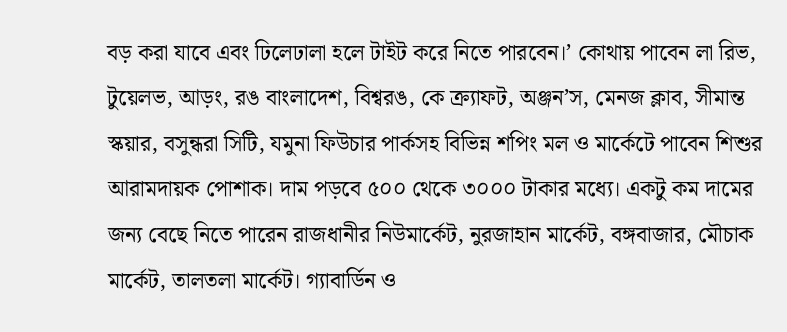বড় করা যাবে এবং ঢিলেঢালা হলে টাইট করে নিতে পারবেন।’ কোথায় পাবেন লা রিভ, টুয়েলভ, আড়ং, রঙ বাংলাদেশ, বিশ্বরঙ, কে ক্র্যাফট, অঞ্জন’স, মেনজ ক্লাব, সীমান্ত স্কয়ার, বসুন্ধরা সিটি, যমুনা ফিউচার পার্কসহ বিভিন্ন শপিং মল ও মার্কেটে পাবেন শিশুর আরামদায়ক পোশাক। দাম পড়বে ৫০০ থেকে ৩০০০ টাকার মধ্যে। একটু কম দামের জন্য বেছে নিতে পারেন রাজধানীর নিউমার্কেট, নুরজাহান মার্কেট, বঙ্গবাজার, মৌচাক মার্কেট, তালতলা মার্কেট। গ্যাবার্ডিন ও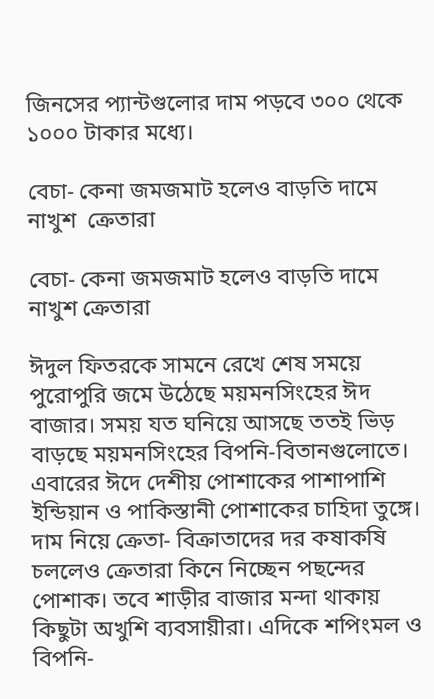জিনসের প্যান্টগুলোর দাম পড়বে ৩০০ থেকে ১০০০ টাকার মধ্যে।

বেচা- কেনা জমজমাট হলেও বাড়তি দামে নাখুশ  ক্রেতারা

বেচা- কেনা জমজমাট হলেও বাড়তি দামে নাখুশ ক্রেতারা

ঈদুল ফিতরকে সামনে রেখে শেষ সময়ে পুরোপুরি জমে উঠেছে ময়মনসিংহের ঈদ বাজার। সময় যত ঘনিয়ে আসছে ততই ভিড় বাড়ছে ময়মনসিংহের বিপনি-বিতানগুলোতে। এবারের ঈদে দেশীয় পোশাকের পাশাপাশি ইন্ডিয়ান ও পাকিস্তানী পোশাকের চাহিদা তুঙ্গে। দাম নিয়ে ক্রেতা- বিক্রাতাদের দর কষাকষি চললেও ক্রেতারা কিনে নিচ্ছেন পছন্দের পোশাক। তবে শাড়ীর বাজার মন্দা থাকায় কিছুটা অখুশি ব্যবসায়ীরা। এদিকে শপিংমল ও বিপনি-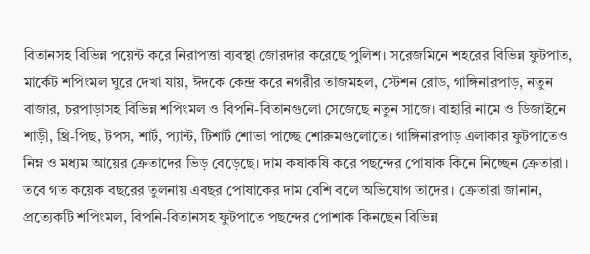বিতানসহ বিভিন্ন পয়েন্ট করে নিরাপত্তা ব্যবস্থা জোরদার করেছে পুলিশ। সরেজমিনে শহরের বিভিন্ন ফুটপাত, মার্কেট শপিংমল ঘুরে দেখা যায়, ঈদকে কেন্দ্র করে নগরীর তাজমহল, স্টেশন রোড, গাঙ্গিনারপাড়, নতুন বাজার, চরপাড়াসহ বিভিন্ন শপিংমল ও বিপনি-বিতানগুলো সেজেছে নতুন সাজে। বাহারি নামে ও ডিজাইনে শাড়ী, থ্রি-পিছ, টপস, শার্ট, প্যান্ট, টিশার্ট শোভা পাচ্ছে শোরুমগুলোতে। গাঙ্গিনারপাড় এলাকার ফুটপাতেও নিম্ন ও মধ্যম আয়ের ক্রেতাদের ভিড় বেড়েছে। দাম কষাকষি করে পছন্দের পোষাক কিনে নিচ্ছেন ক্রেতারা। তবে গত কয়েক বছরের তুলনায় এবছর পোষাকের দাম বেশি বলে অভিযোগ তাদের। ক্রেতারা জানান, প্রত্যেকটি শপিংমল, বিপনি-বিতানসহ ফুটপাতে পছন্দের পোশাক কিনছেন বিভিন্ন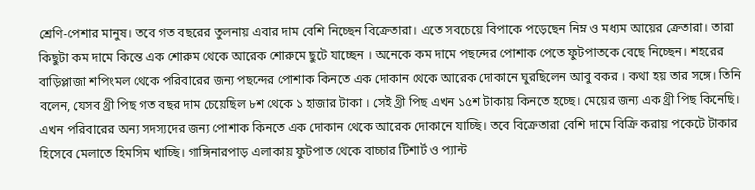শ্রেণি-পেশার মানুষ। তবে গত বছরের তুলনায় এবার দাম বেশি নিচ্ছেন বিক্রেতারা। এতে সবচেয়ে বিপাকে পড়েছেন নিম্ন ও মধ্যম আয়ের ক্রেতারা। তারা কিছুটা কম দামে কিন্তে এক শোরুম থেকে আরেক শোরুমে ছুটে যাচ্ছেন । অনেকে কম দামে পছন্দের পোশাক পেতে ফুটপাতকে বেছে নিচ্ছেন। শহরের বাড়িপ্লাজা শপিংমল থেকে পরিবারের জন্য পছন্দের পোশাক কিনতে এক দোকান থেকে আরেক দোকানে ঘুরছিলেন আবু বকর । কথা হয় তার সঙ্গে। তিনি বলেন, যেসব থ্রী পিছ গত বছর দাম চেয়েছিল ৮শ থেকে ১ হাজার টাকা । সেই থ্রী পিছ এখন ১৫শ টাকায় কিনতে হচ্ছে। মেয়ের জন্য এক থ্রী পিছ কিনেছি। এখন পরিবারের অন্য সদস্যদের জন্য পোশাক কিনতে এক দোকান থেকে আরেক দোকানে যাচ্ছি। তবে বিক্রেতারা বেশি দামে বিক্রি করায় পকেটে টাকার হিসেবে মেলাতে হিমসিম খাচ্ছি। গাঙ্গিনারপাড় এলাকায় ফুটপাত থেকে বাচ্চার টিশার্ট ও প্যান্ট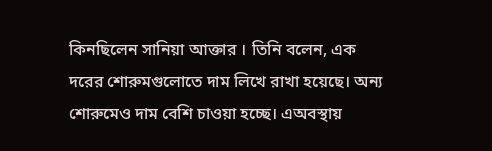কিনছিলেন সানিয়া আক্তার । তিনি বলেন, এক দরের শোরুমগুলোতে দাম লিখে রাখা হয়েছে। অন্য শোরুমেও দাম বেশি চাওয়া হচ্ছে। এঅবস্থায়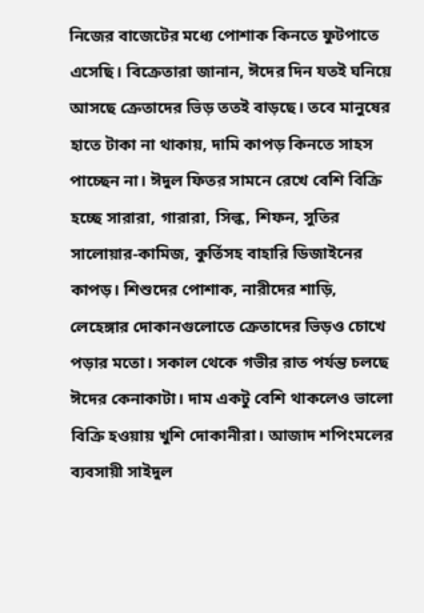নিজের বাজেটের মধ্যে পোশাক কিনতে ফুটপাতে এসেছি। বিক্রেতারা জানান, ঈদের দিন যতই ঘনিয়ে আসছে ক্রেতাদের ভিড় ততই বাড়ছে। তবে মানুষের হাতে টাকা না থাকায়, দামি কাপড় কিনতে সাহস পাচ্ছেন না। ঈদুল ফিতর সামনে রেখে বেশি বিক্রি হচ্ছে সারারা, গারারা, সিল্ক, শিফন, সুতির সালোয়ার-কামিজ, কুর্তিসহ বাহারি ডিজাইনের কাপড়। শিশুদের পোশাক, নারীদের শাড়ি, লেহেঙ্গার দোকানগুলোতে ক্রেতাদের ভিড়ও চোখে পড়ার মতো। সকাল থেকে গভীর রাত পর্যন্ত চলছে ঈদের কেনাকাটা। দাম একটু বেশি থাকলেও ভালো বিক্রি হওয়ায় খুশি দোকানীরা। আজাদ শপিংমলের ব্যবসায়ী সাইদুল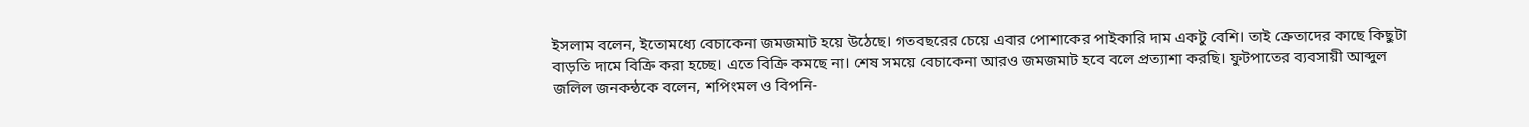ইসলাম বলেন, ইতোমধ্যে বেচাকেনা জমজমাট হয়ে উঠেছে। গতবছরের চেয়ে এবার পোশাকের পাইকারি দাম একটু বেশি। তাই ক্রেতাদের কাছে কিছুটা বাড়তি দামে বিক্রি করা হচ্ছে। এতে বিক্রি কমছে না। শেষ সময়ে বেচাকেনা আরও জমজমাট হবে বলে প্রত্যাশা করছি। ফুটপাতের ব্যবসায়ী আব্দুল জলিল জনকন্ঠকে বলেন, শপিংমল ও বিপনি-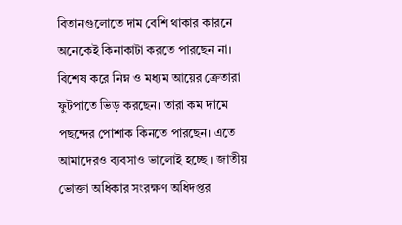বিতানগুলোতে দাম বেশি থাকার কারনে অনেকেই কিনাকাটা করতে পারছেন না। বিশেষ করে নিম্ন ও মধ্যম আয়ের ক্রেতারা ফুটপাতে ভিড় করছেন। তারা কম দামে পছন্দের পোশাক কিনতে পারছেন। এতে আমাদেরও ব্যবসাও ভালোই হচ্ছে । জাতীয় ভোক্তা অধিকার সংরক্ষণ অধিদপ্তর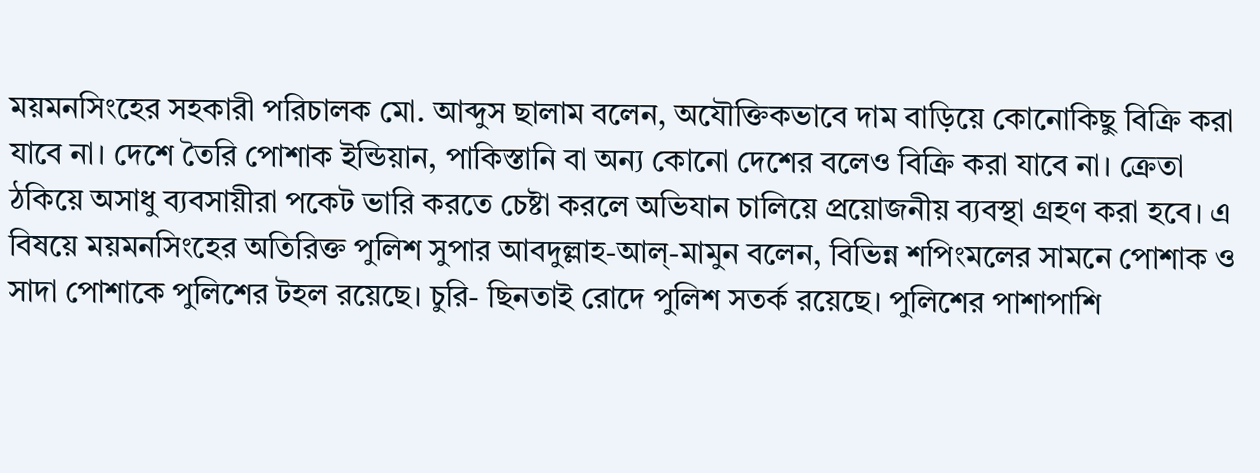ময়মনসিংহের সহকারী পরিচালক মো. আব্দুস ছালাম বলেন, অযৌক্তিকভাবে দাম বাড়িয়ে কোনোকিছু বিক্রি করা যাবে না। দেশে তৈরি পোশাক ইন্ডিয়ান, পাকিস্তানি বা অন্য কোনো দেশের বলেও বিক্রি করা যাবে না। ক্রেতা ঠকিয়ে অসাধু ব্যবসায়ীরা পকেট ভারি করতে চেষ্টা করলে অভিযান চালিয়ে প্রয়োজনীয় ব্যবস্থা গ্রহণ করা হবে। এ বিষয়ে ময়মনসিংহের অতিরিক্ত পুলিশ সুপার আবদুল্লাহ-আল্-মামুন বলেন, বিভিন্ন শপিংমলের সামনে পোশাক ও সাদা পোশাকে পুলিশের টহল রয়েছে। চুরি- ছিনতাই রোদে পুলিশ সতর্ক রয়েছে। পুলিশের পাশাপাশি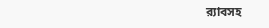র‌্যাবসহ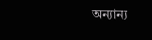অন্যান্য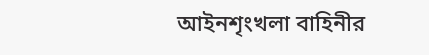আইনশৃংখলা বাহিনীর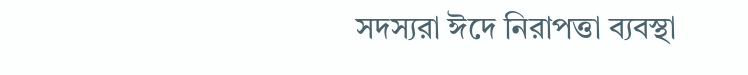সদস্যরা ঈদে নিরাপত্তা ব্যবস্থা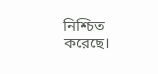নিশ্চিত করেছে।